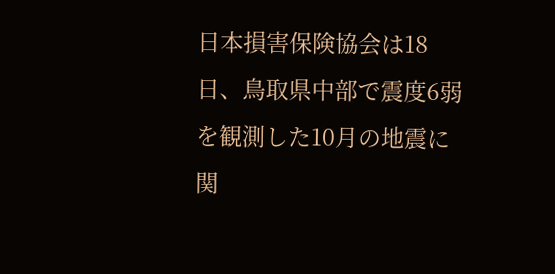日本損害保険協会は18日、鳥取県中部で震度6弱を観測した10月の地震に関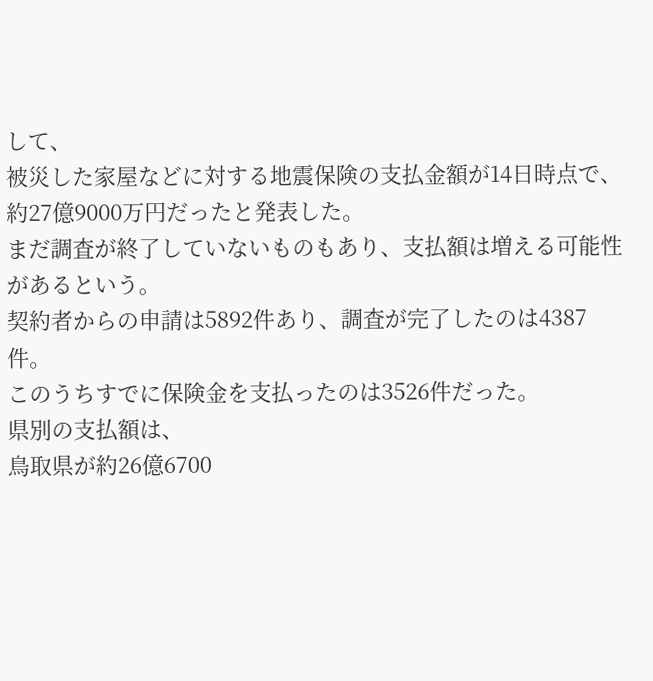して、
被災した家屋などに対する地震保険の支払金額が14日時点で、
約27億9000万円だったと発表した。
まだ調査が終了していないものもあり、支払額は増える可能性があるという。
契約者からの申請は5892件あり、調査が完了したのは4387件。
このうちすでに保険金を支払ったのは3526件だった。
県別の支払額は、
鳥取県が約26億6700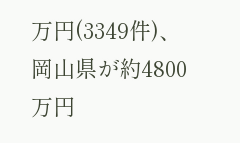万円(3349件)、
岡山県が約4800万円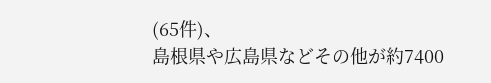(65件)、
島根県や広島県などその他が約7400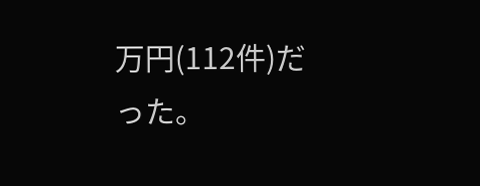万円(112件)だった。